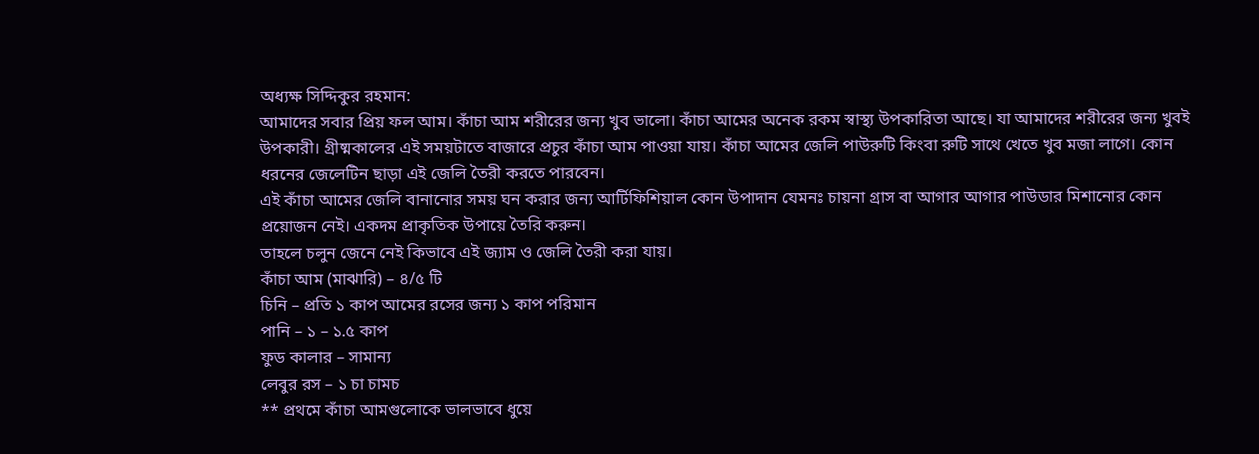অধ্যক্ষ সিদ্দিকুর রহমান:
আমাদের সবার প্রিয় ফল আম। কাঁচা আম শরীরের জন্য খুব ভালো। কাঁচা আমের অনেক রকম স্বাস্থ্য উপকারিতা আছে। যা আমাদের শরীরের জন্য খুবই উপকারী। গ্রীষ্মকালের এই সময়টাতে বাজারে প্রচুর কাঁচা আম পাওয়া যায়। কাঁচা আমের জেলি পাউরুটি কিংবা রুটি সাথে খেতে খুব মজা লাগে। কোন ধরনের জেলেটিন ছাড়া এই জেলি তৈরী করতে পারবেন।
এই কাঁচা আমের জেলি বানানোর সময় ঘন করার জন্য আর্টিফিশিয়াল কোন উপাদান যেমনঃ চায়না গ্রাস বা আগার আগার পাউডার মিশানোর কোন প্রয়োজন নেই। একদম প্রাকৃতিক উপায়ে তৈরি করুন।
তাহলে চলুন জেনে নেই কিভাবে এই জ্যাম ও জেলি তৈরী করা যায়।
কাঁচা আম (মাঝারি) – ৪/৫ টি
চিনি – প্রতি ১ কাপ আমের রসের জন্য ১ কাপ পরিমান
পানি – ১ – ১.৫ কাপ
ফুড কালার – সামান্য
লেবুর রস – ১ চা চামচ
** প্রথমে কাঁচা আমগুলোকে ভালভাবে ধুয়ে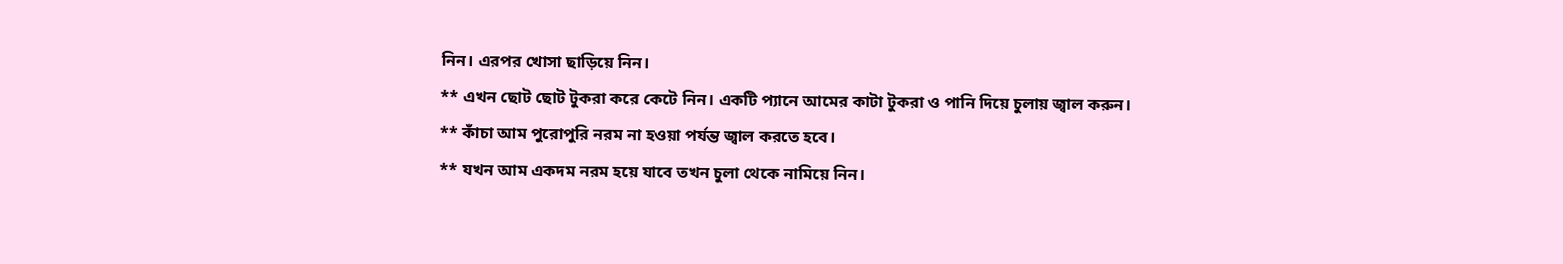নিন। এরপর খোসা ছাড়িয়ে নিন।
** এখন ছোট ছোট টুকরা করে কেটে নিন। একটি প্যানে আমের কাটা টুকরা ও পানি দিয়ে চুলায় জ্বাল করুন।
** কাঁচা আম পুরোপুরি নরম না হওয়া পর্যন্ত জ্বাল করতে হবে।
** যখন আম একদম নরম হয়ে যাবে তখন চুলা থেকে নামিয়ে নিন।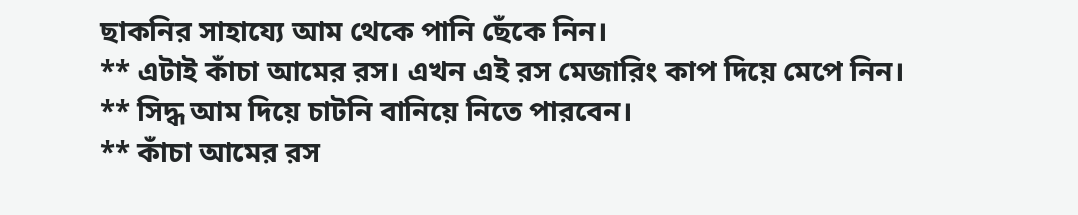ছাকনির সাহায্যে আম থেকে পানি ছেঁকে নিন।
** এটাই কাঁচা আমের রস। এখন এই রস মেজারিং কাপ দিয়ে মেপে নিন।
** সিদ্ধ আম দিয়ে চাটনি বানিয়ে নিতে পারবেন।
** কাঁচা আমের রস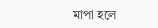মাপা হলে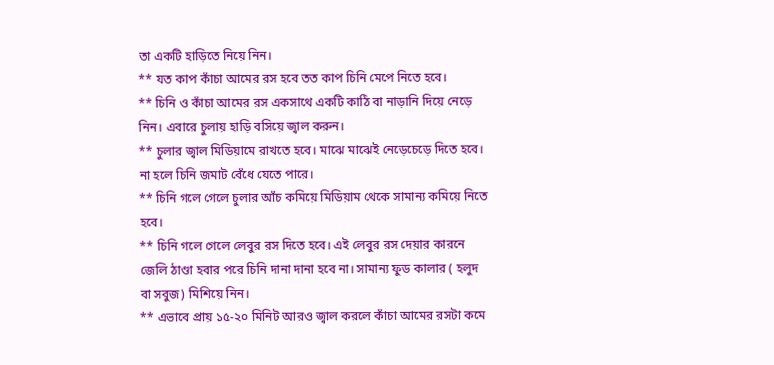তা একটি হাড়িতে নিয়ে নিন।
** যত কাপ কাঁচা আমের রস হবে তত কাপ চিনি মেপে নিতে হবে।
** চিনি ও কাঁচা আমের রস একসাথে একটি কাঠি বা নাড়ানি দিয়ে নেড়ে নিন। এবারে চুলায় হাড়ি বসিয়ে জ্বাল করুন।
** চুলার জ্বাল মিডিয়ামে রাখতে হবে। মাঝে মাঝেই নেড়েচেড়ে দিতে হবে। না হলে চিনি জমাট বেঁধে যেতে পারে।
** চিনি গলে গেলে চুলার আঁচ কমিয়ে মিডিয়াম থেকে সামান্য কমিয়ে নিতে হবে।
** চিনি গলে গেলে লেবুর রস দিতে হবে। এই লেবুর রস দেয়ার কারনে জেলি ঠাণ্ডা হবার পরে চিনি দানা দানা হবে না। সামান্য ফুড কালার ( হলুদ বা সবুজ) মিশিয়ে নিন।
** এভাবে প্রায় ১৫-২০ মিনিট আরও জ্বাল করলে কাঁচা আমের রসটা কমে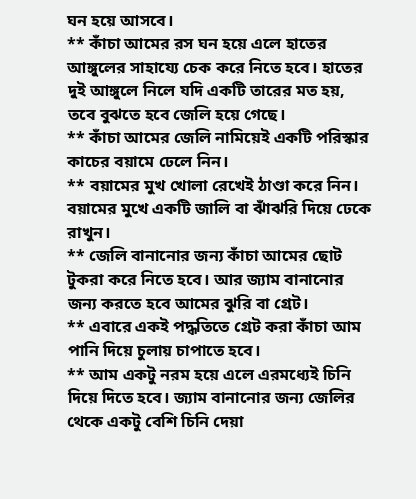ঘন হয়ে আসবে।
** কাঁচা আমের রস ঘন হয়ে এলে হাতের আঙ্গুলের সাহায্যে চেক করে নিতে হবে। হাতের দুই আঙ্গুলে নিলে যদি একটি তারের মত হয়, তবে বুঝতে হবে জেলি হয়ে গেছে।
** কাঁচা আমের জেলি নামিয়েই একটি পরিস্কার কাচের বয়ামে ঢেলে নিন।
** বয়ামের মুখ খোলা রেখেই ঠাণ্ডা করে নিন। বয়ামের মুখে একটি জালি বা ঝাঁঝরি দিয়ে ঢেকে রাখুন।
** জেলি বানানোর জন্য কাঁচা আমের ছোট টুকরা করে নিতে হবে। আর জ্যাম বানানোর জন্য করতে হবে আমের ঝুরি বা গ্রেট।
** এবারে একই পদ্ধতিতে গ্রেট করা কাঁচা আম পানি দিয়ে চুলায় চাপাতে হবে।
** আম একটু নরম হয়ে এলে এরমধ্যেই চিনি দিয়ে দিতে হবে। জ্যাম বানানোর জন্য জেলির থেকে একটু বেশি চিনি দেয়া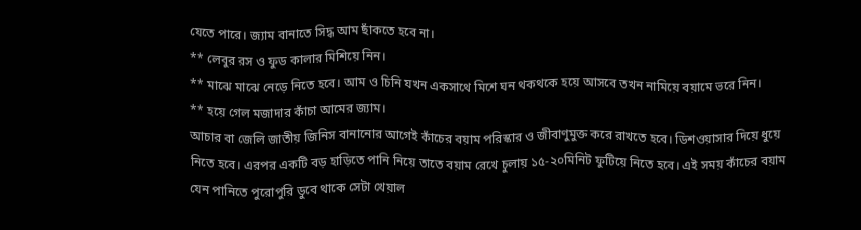যেতে পারে। জ্যাম বানাতে সিদ্ধ আম ছাঁকতে হবে না।
** লেবুর রস ও ফুড কালার মিশিয়ে নিন।
** মাঝে মাঝে নেড়ে নিতে হবে। আম ও চিনি যখন একসাথে মিশে ঘন থকথকে হয়ে আসবে তখন নামিয়ে বয়ামে ভরে নিন।
** হয়ে গেল মজাদার কাঁচা আমের জ্যাম।
আচার বা জেলি জাতীয় জিনিস বানানোর আগেই কাঁচের বয়াম পরিস্কার ও জীবাণুমুক্ত করে রাখতে হবে। ডিশওয়াসার দিয়ে ধুয়ে নিতে হবে। এরপর একটি বড় হাড়িতে পানি নিয়ে তাতে বয়াম রেখে চুলায় ১৫-২০মিনিট ফুটিয়ে নিতে হবে। এই সময় কাঁচের বয়াম যেন পানিতে পুরোপুরি ডুবে থাকে সেটা খেয়াল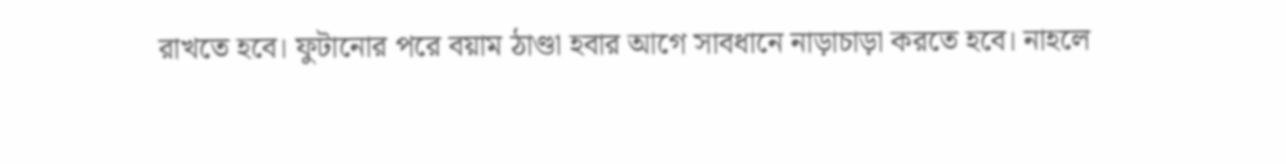রাখতে হবে। ফুটানোর পরে বয়াম ঠাণ্ডা হবার আগে সাবধানে নাড়াচাড়া করতে হবে। নাহলে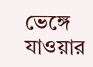ভেঙ্গে যাওয়ার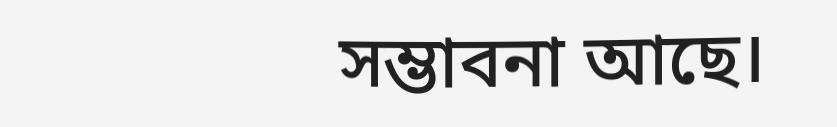সম্ভাবনা আছে।